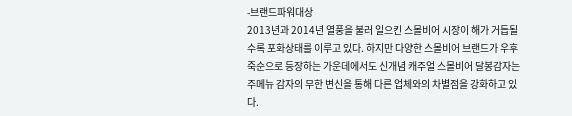-브랜드파워대상
2013년과 2014년 열풍을 불러 일으킨 스몰비어 시장이 해가 거듭될수록 포화상태를 이루고 있다. 하지만 다양한 스몰비어 브랜드가 우후죽순으로 등장하는 가운데에서도 신개념 캐주얼 스몰비어 달봉감자는 주메뉴 감자의 무한 변신을 통해 다른 업체와의 차별점을 강화하고 있다.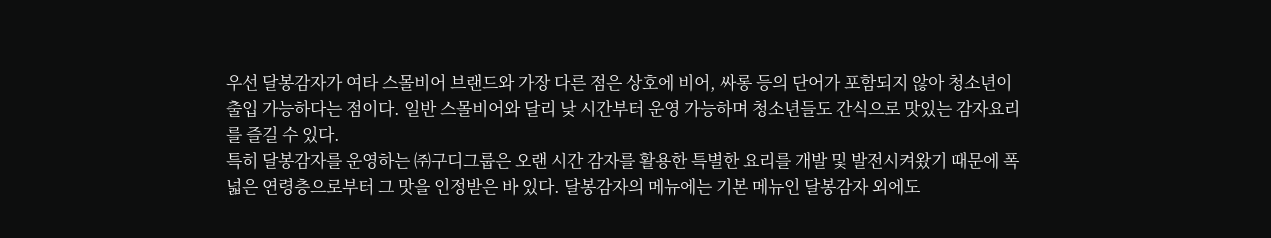우선 달봉감자가 여타 스몰비어 브랜드와 가장 다른 점은 상호에 비어, 싸롱 등의 단어가 포함되지 않아 청소년이 출입 가능하다는 점이다. 일반 스몰비어와 달리 낮 시간부터 운영 가능하며 청소년들도 간식으로 맛있는 감자요리를 즐길 수 있다.
특히 달봉감자를 운영하는 ㈜구디그룹은 오랜 시간 감자를 활용한 특별한 요리를 개발 및 발전시켜왔기 때문에 폭넓은 연령층으로부터 그 맛을 인정받은 바 있다. 달봉감자의 메뉴에는 기본 메뉴인 달봉감자 외에도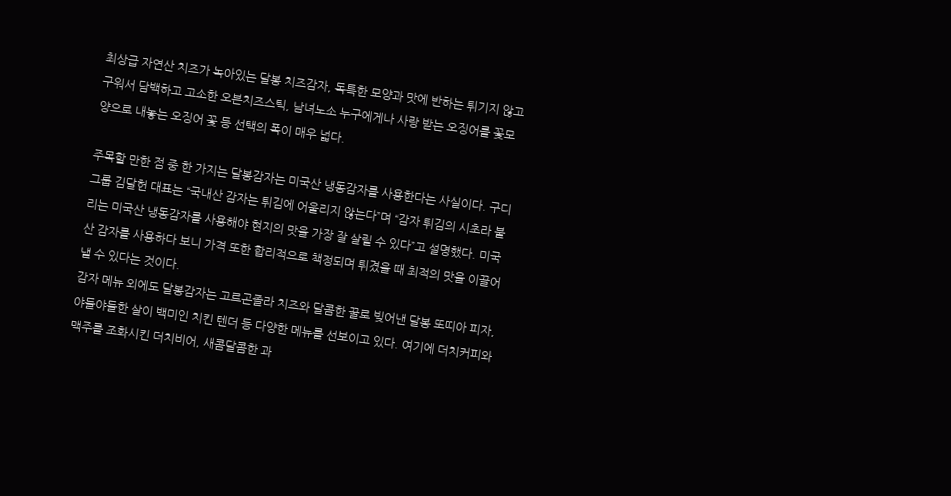최상급 자연산 치즈가 녹아있는 달봉 치즈감자, 독특한 모양과 맛에 반하는 튀기지 않고 구워서 담백하고 고소한 오븐치즈스틱, 남녀노소 누구에게나 사랑 받는 오징어를 꽃모양으로 내놓는 오징어 꽃 등 선택의 폭이 매우 넓다.

주목할 만한 점 중 한 가지는 달봉감자는 미국산 냉동감자를 사용한다는 사실이다. 구디그룹 김달헌 대표는 “국내산 감자는 튀김에 어울리지 않는다”며 “감자 튀김의 시초라 불리는 미국산 냉동감자를 사용해야 현지의 맛을 가장 잘 살릴 수 있다”고 설명했다. 미국산 감자를 사용하다 보니 가격 또한 합리적으로 책정되며 튀겼을 때 최적의 맛을 이끌어 낼 수 있다는 것이다.
감자 메뉴 외에도 달봉감자는 고르곤졸라 치즈와 달콤한 꿀로 빚어낸 달봉 또띠아 피자, 야들야들한 살이 백미인 치킨 텐더 등 다양한 메뉴를 선보이고 있다. 여기에 더치커피와 맥주를 조화시킨 더치비어, 새콤달콤한 과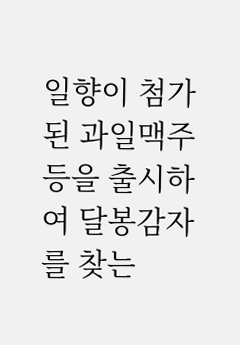일향이 첨가된 과일맥주 등을 출시하여 달봉감자를 찾는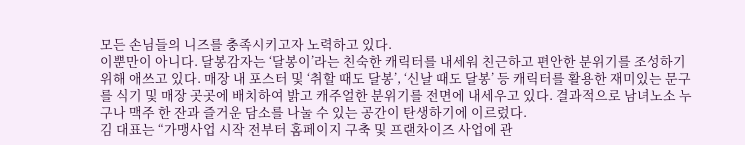모든 손님들의 니즈를 충족시키고자 노력하고 있다.
이뿐만이 아니다. 달봉감자는 ‘달봉이’라는 친숙한 캐릭터를 내세워 친근하고 편안한 분위기를 조성하기 위해 애쓰고 있다. 매장 내 포스터 및 ‘취할 때도 달봉’, ‘신날 때도 달봉’ 등 캐릭터를 활용한 재미있는 문구를 식기 및 매장 곳곳에 배치하여 밝고 캐주얼한 분위기를 전면에 내세우고 있다. 결과적으로 남녀노소 누구나 맥주 한 잔과 즐거운 담소를 나눌 수 있는 공간이 탄생하기에 이르렀다.
김 대표는 “가맹사업 시작 전부터 홈페이지 구축 및 프랜차이즈 사업에 관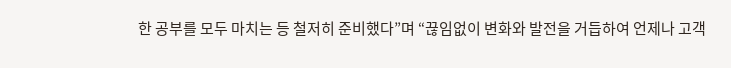한 공부를 모두 마치는 등 철저히 준비했다”며 “끊임없이 변화와 발전을 거듭하여 언제나 고객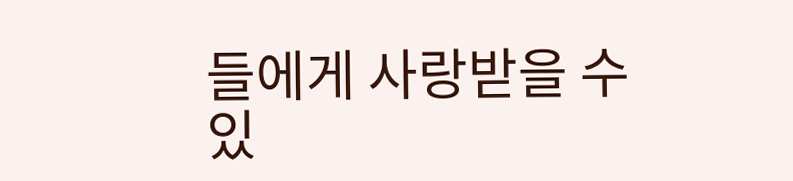들에게 사랑받을 수 있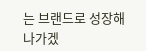는 브랜드로 성장해 나가겠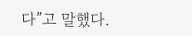다”고 말했다.